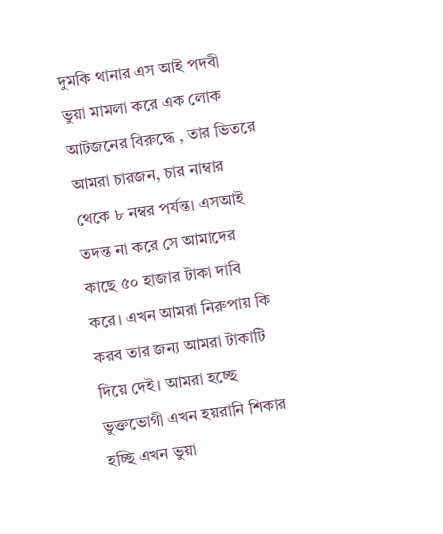দুমকি থানার এস আই পদবী ভুয়া মামলা করে এক লোক আটজনের বিরুদ্ধে , তার ভিতরে আমরা চারজন, চার নাম্বার থেকে ৮ নম্বর পর্যন্ত। এসআই তদন্ত না করে সে আমাদের কাছে ৫০ হাজার টাকা দাবি করে। এখন আমরা নিরুপায় কি করব তার জন্য আমরা টাকাটি দিয়ে দেই। আমরা হচ্ছে ভুক্তভোগী এখন হয়রানি শিকার হচ্ছি এখন ভুয়া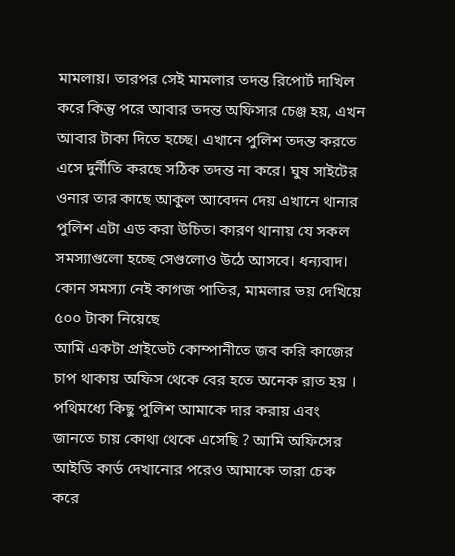মামলায়। তারপর সেই মামলার তদন্ত রিপোর্ট দাখিল করে কিন্তু পরে আবার তদন্ত অফিসার চেঞ্জ হয়, এখন আবার টাকা দিতে হচ্ছে। এখানে পুলিশ তদন্ত করতে এসে দুর্নীতি করছে সঠিক তদন্ত না করে। ঘুষ সাইটের ওনার তার কাছে আকুল আবেদন দেয় এখানে থানার পুলিশ এটা এড করা উচিত। কারণ থানায় যে সকল সমস্যাগুলো হচ্ছে সেগুলোও উঠে আসবে। ধন্যবাদ।
কোন সমস্যা নেই কাগজ পাতির, মামলার ভয় দেখিয়ে ৫০০ টাকা নিয়েছে
আমি একটা প্রাইভেট কোম্পানীতে জব করি কাজের চাপ থাকায় অফিস থেকে বের হতে অনেক রাত হয় । পথিমধ্যে কিছু পুলিশ আমাকে দার করায় এবং জানতে চায় কোথা থেকে এসেছি ? আমি অফিসের আইডি কার্ড দেখানোর পরেও আমাকে তারা চেক করে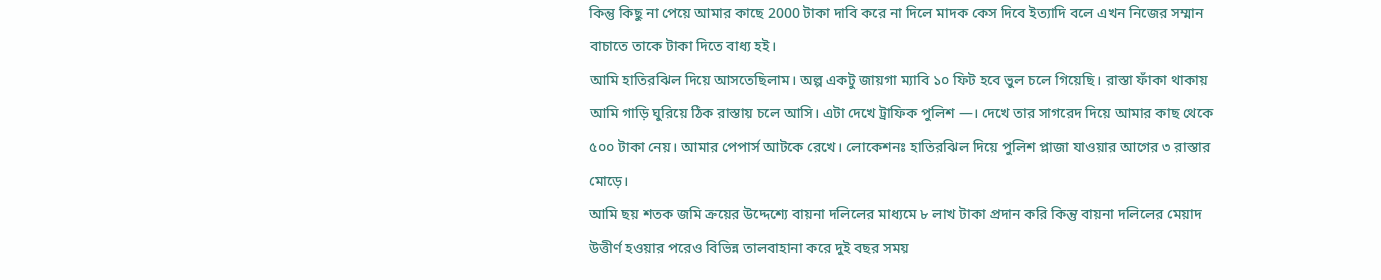কিন্তু কিছু না পেয়ে আমার কাছে 2000 টাকা দাবি করে না দিলে মাদক কেস দিবে ইত্যাদি বলে এখন নিজের সম্মান বাচাতে তাকে টাকা দিতে বাধ্য হই।
আমি হাতিরঝিল দিয়ে আসতেছিলাম। অল্প একটু জায়গা ম্যাবি ১০ ফিট হবে ভুল চলে গিয়েছি। রাস্তা ফাঁকা থাকায় আমি গাড়ি ঘুরিয়ে ঠিক রাস্তায় চলে আসি। এটা দেখে ট্রাফিক পুলিশ —। দেখে তার সাগরেদ দিয়ে আমার কাছ থেকে ৫০০ টাকা নেয়। আমার পেপার্স আটকে রেখে। লোকেশনঃ হাতিরঝিল দিয়ে পুলিশ প্লাজা যাওয়ার আগের ৩ রাস্তার মোড়ে।
আমি ছয় শতক জমি ক্রয়ের উদ্দেশ্যে বায়না দলিলের মাধ্যমে ৮ লাখ টাকা প্রদান করি কিন্তু বায়না দলিলের মেয়াদ উত্তীর্ণ হওয়ার পরেও বিভিন্ন তালবাহানা করে দুই বছর সময়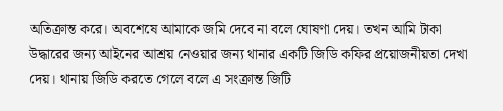অতিক্রান্ত করে। অবশেষে আমাকে জমি দেবে না বলে ঘোষণা দেয়। তখন আমি টাকা উদ্ধারের জন্য আইনের আশ্রয় নেওয়ার জন্য থানার একটি জিডি কফির প্রয়োজনীয়তা দেখা দেয়। থানায় জিডি করতে গেলে বলে এ সংক্রান্ত জিটি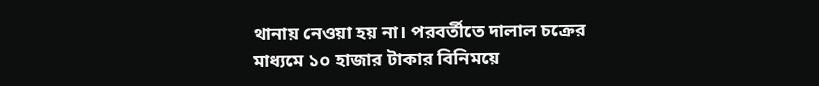থানায় নেওয়া হয় না। পরবর্তীতে দালাল চক্রের মাধ্যমে ১০ হাজার টাকার বিনিময়ে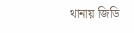থানায় জিডি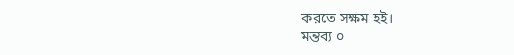করতে সক্ষম হই।
মন্তব্য ০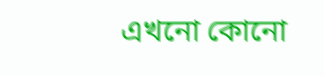এখনো কোনো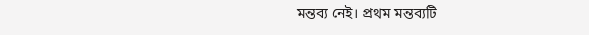মন্তব্য নেই। প্রথম মন্তব্যটি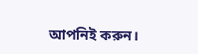আপনিই করুন।